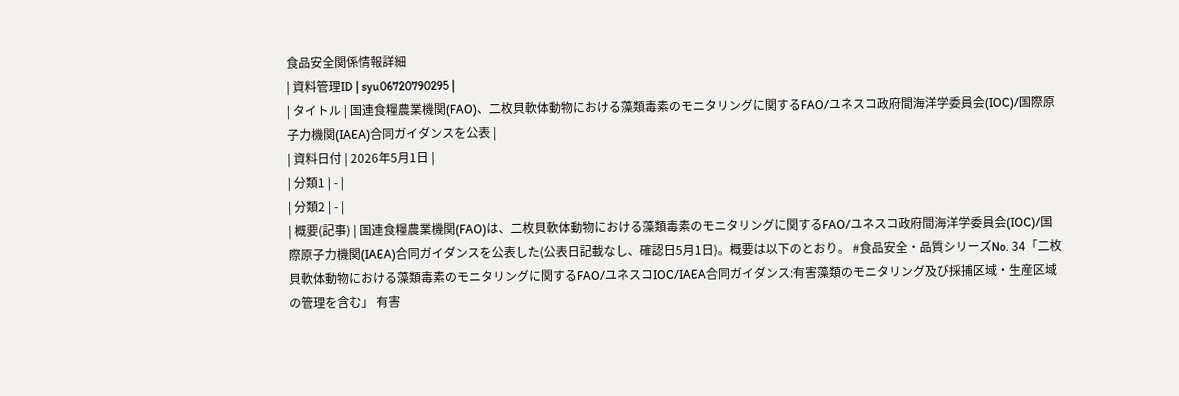食品安全関係情報詳細
| 資料管理ID | syu06720790295 |
| タイトル | 国連食糧農業機関(FAO)、二枚貝軟体動物における藻類毒素のモニタリングに関するFAO/ユネスコ政府間海洋学委員会(IOC)/国際原子力機関(IAEA)合同ガイダンスを公表 |
| 資料日付 | 2026年5月1日 |
| 分類1 | - |
| 分類2 | - |
| 概要(記事) | 国連食糧農業機関(FAO)は、二枚貝軟体動物における藻類毒素のモニタリングに関するFAO/ユネスコ政府間海洋学委員会(IOC)/国際原子力機関(IAEA)合同ガイダンスを公表した(公表日記載なし、確認日5月1日)。概要は以下のとおり。 #食品安全・品質シリーズNo. 34「二枚貝軟体動物における藻類毒素のモニタリングに関するFAO/ユネスコIOC/IAEA合同ガイダンス:有害藻類のモニタリング及び採捕区域・生産区域の管理を含む」 有害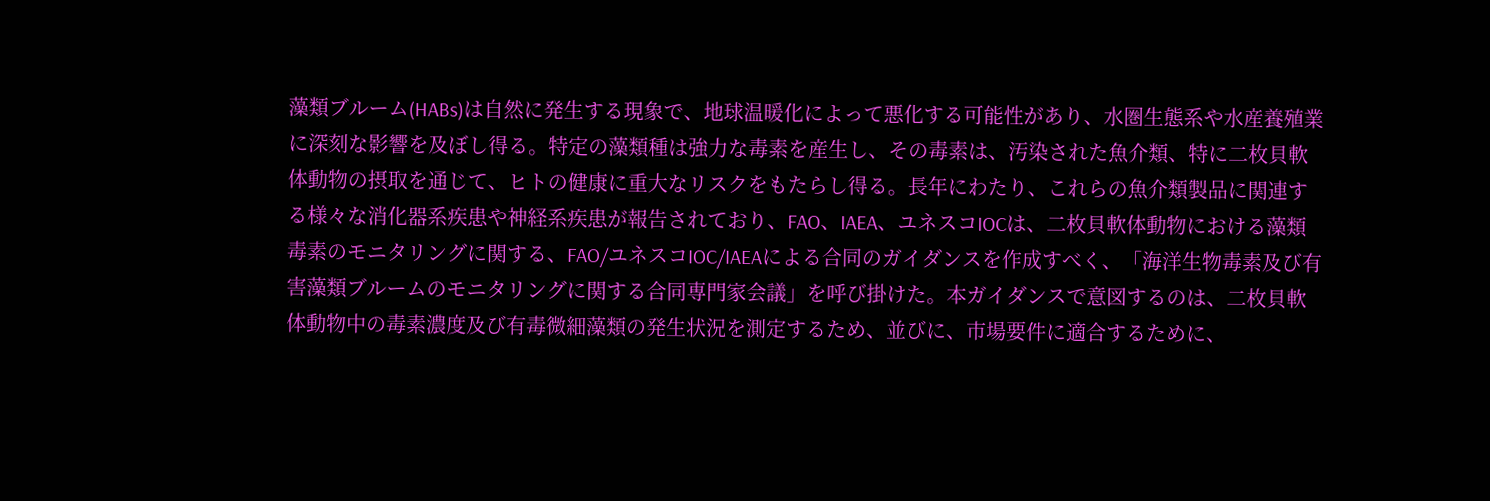藻類ブルーム(HABs)は自然に発生する現象で、地球温暖化によって悪化する可能性があり、水圏生態系や水産養殖業に深刻な影響を及ぼし得る。特定の藻類種は強力な毒素を産生し、その毒素は、汚染された魚介類、特に二枚貝軟体動物の摂取を通じて、ヒトの健康に重大なリスクをもたらし得る。長年にわたり、これらの魚介類製品に関連する様々な消化器系疾患や神経系疾患が報告されており、FAO、IAEA、ユネスコIOCは、二枚貝軟体動物における藻類毒素のモニタリングに関する、FAO/ユネスコIOC/IAEAによる合同のガイダンスを作成すべく、「海洋生物毒素及び有害藻類ブルームのモニタリングに関する合同専門家会議」を呼び掛けた。本ガイダンスで意図するのは、二枚貝軟体動物中の毒素濃度及び有毒微細藻類の発生状況を測定するため、並びに、市場要件に適合するために、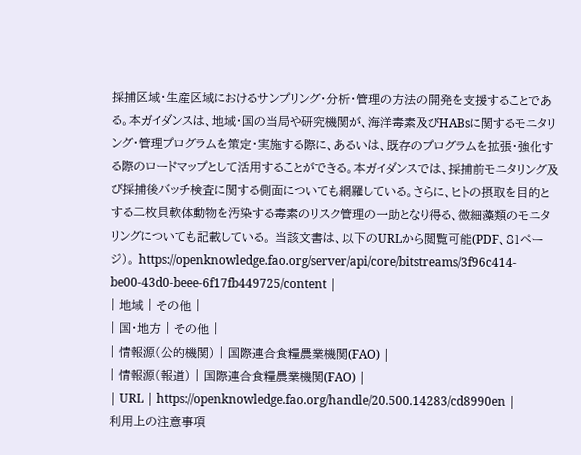採捕区域・生産区域におけるサンプリング・分析・管理の方法の開発を支援することである。本ガイダンスは、地域・国の当局や研究機関が、海洋毒素及びHABsに関するモニタリング・管理プログラムを策定・実施する際に、あるいは、既存のプログラムを拡張・強化する際のロードマップとして活用することができる。本ガイダンスでは、採捕前モニタリング及び採捕後バッチ検査に関する側面についても網羅している。さらに、ヒトの摂取を目的とする二枚貝軟体動物を汚染する毒素のリスク管理の一助となり得る、微細藻類のモニタリングについても記載している。 当該文書は、以下のURLから閲覧可能(PDF、81ページ)。 https://openknowledge.fao.org/server/api/core/bitstreams/3f96c414-be00-43d0-beee-6f17fb449725/content |
| 地域 | その他 |
| 国・地方 | その他 |
| 情報源(公的機関) | 国際連合食糧農業機関(FAO) |
| 情報源(報道) | 国際連合食糧農業機関(FAO) |
| URL | https://openknowledge.fao.org/handle/20.500.14283/cd8990en |
利用上の注意事項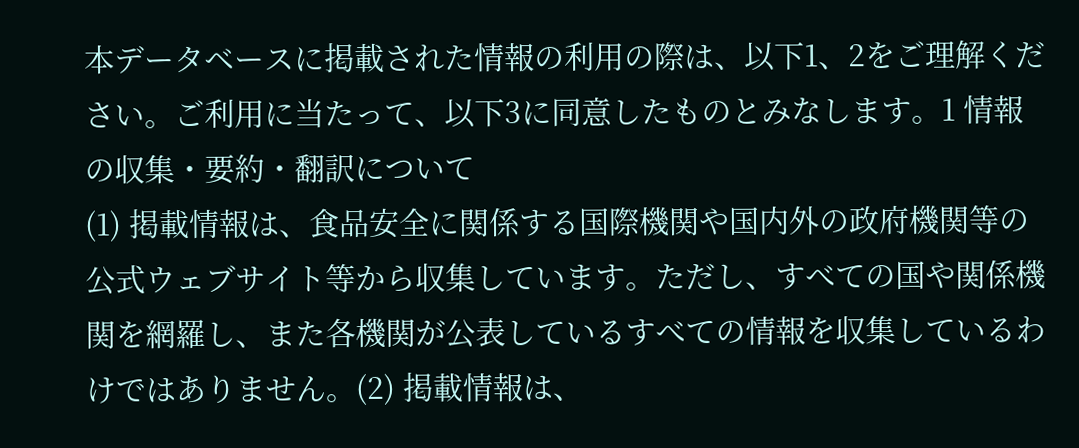本データベースに掲載された情報の利用の際は、以下1、2をご理解ください。ご利用に当たって、以下3に同意したものとみなします。1 情報の収集・要約・翻訳について
(1) 掲載情報は、食品安全に関係する国際機関や国内外の政府機関等の公式ウェブサイト等から収集しています。ただし、すべての国や関係機関を網羅し、また各機関が公表しているすべての情報を収集しているわけではありません。(2) 掲載情報は、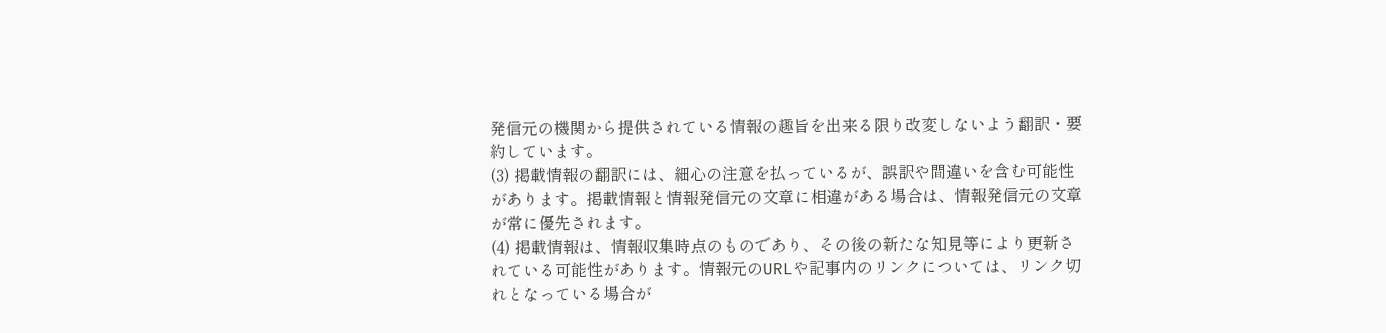発信元の機関から提供されている情報の趣旨を出来る限り改変しないよう翻訳・要約しています。
(3) 掲載情報の翻訳には、細心の注意を払っているが、誤訳や間違いを含む可能性があります。掲載情報と情報発信元の文章に相違がある場合は、情報発信元の文章が常に優先されます。
(4) 掲載情報は、情報収集時点のものであり、その後の新たな知見等により更新されている可能性があります。情報元のURLや記事内のリンクについては、リンク切れとなっている場合が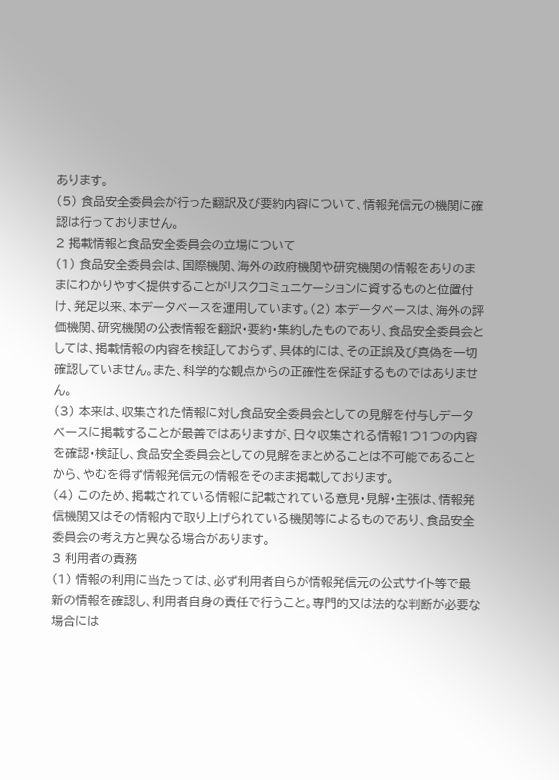あります。
(5) 食品安全委員会が行った翻訳及び要約内容について、情報発信元の機関に確認は行っておりません。
2 掲載情報と食品安全委員会の立場について
(1) 食品安全委員会は、国際機関、海外の政府機関や研究機関の情報をありのままにわかりやすく提供することがリスクコミュニケーションに資するものと位置付け、発足以来、本データベースを運用しています。(2) 本データベースは、海外の評価機関、研究機関の公表情報を翻訳・要約・集約したものであり、食品安全委員会としては、掲載情報の内容を検証しておらず、具体的には、その正誤及び真偽を一切確認していません。また、科学的な観点からの正確性を保証するものではありません。
(3) 本来は、収集された情報に対し食品安全委員会としての見解を付与しデータベースに掲載することが最善ではありますが、日々収集される情報1つ1つの内容を確認・検証し、食品安全委員会としての見解をまとめることは不可能であることから、やむを得ず情報発信元の情報をそのまま掲載しております。
(4) このため、掲載されている情報に記載されている意見・見解・主張は、情報発信機関又はその情報内で取り上げられている機関等によるものであり、食品安全委員会の考え方と異なる場合があります。
3 利用者の責務
(1) 情報の利用に当たっては、必ず利用者自らが情報発信元の公式サイト等で最新の情報を確認し、利用者自身の責任で行うこと。専門的又は法的な判断が必要な場合には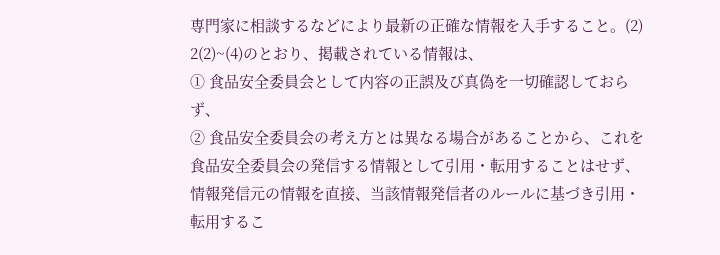専門家に相談するなどにより最新の正確な情報を入手すること。(2) 2(2)~(4)のとおり、掲載されている情報は、
① 食品安全委員会として内容の正誤及び真偽を一切確認しておらず、
② 食品安全委員会の考え方とは異なる場合があることから、これを食品安全委員会の発信する情報として引用・転用することはせず、情報発信元の情報を直接、当該情報発信者のルールに基づき引用・転用するこ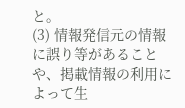と。
(3) 情報発信元の情報に誤り等があることや、掲載情報の利用によって生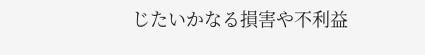じたいかなる損害や不利益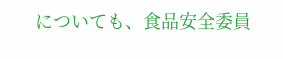についても、食品安全委員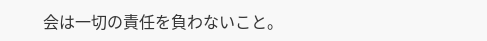会は一切の責任を負わないこと。